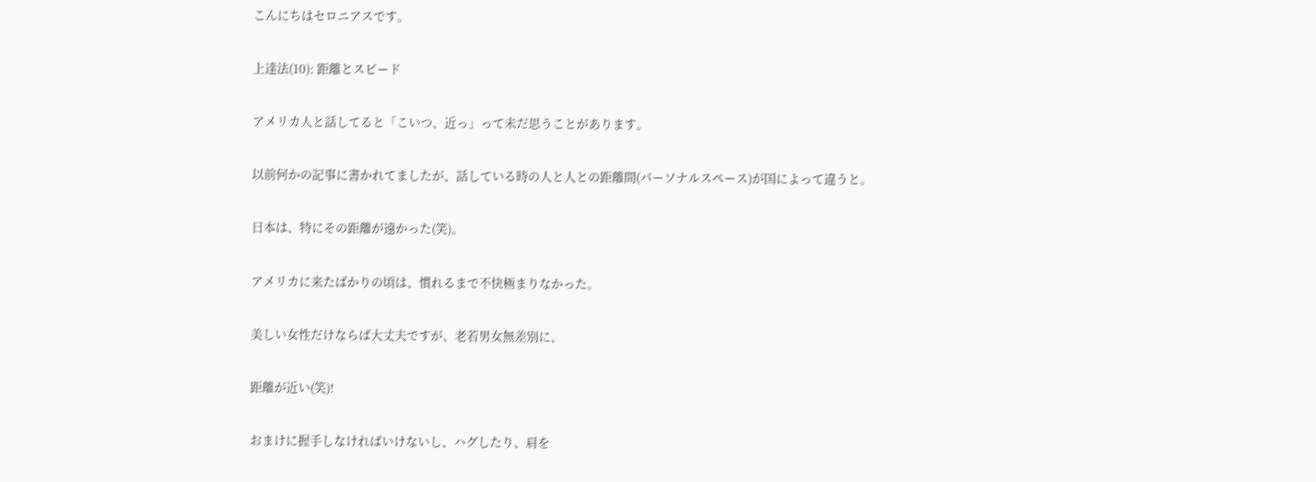こんにちはセロニアスです。

上達法(10): 距離とスピード

アメリカ人と話してると「こいつ、近っ」って未だ思うことがあります。

以前何かの記事に書かれてましたが、話している時の人と人との距離間(パーソナルスペース)が国によって違うと。

日本は、特にその距離が遠かった(笑)。

アメリカに来たばかりの頃は、慣れるまで不快極まりなかった。

美しい女性だけならば大丈夫ですが、老若男女無差別に、

距離が近い(笑)!

おまけに握手しなければいけないし、ハグしたり、肩を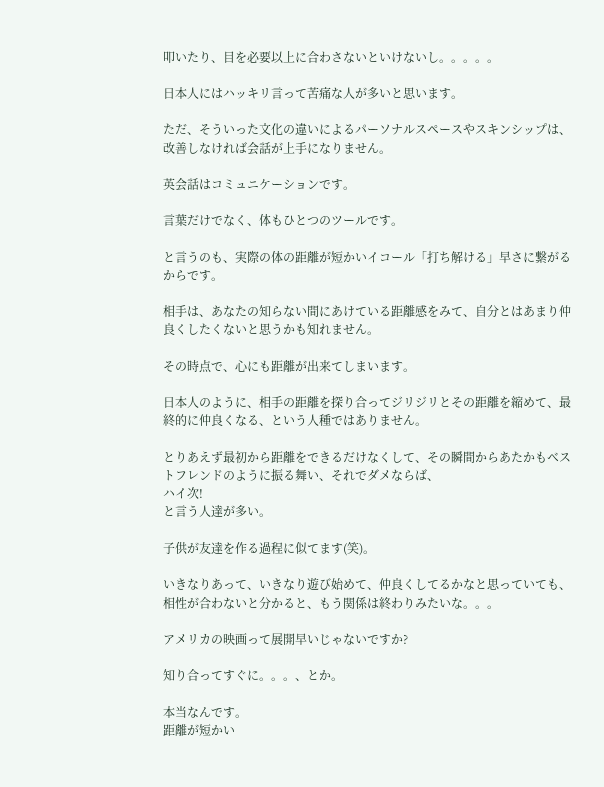叩いたり、目を必要以上に合わさないといけないし。。。。。

日本人にはハッキリ言って苦痛な人が多いと思います。

ただ、そういった文化の違いによるパーソナルスペースやスキンシップは、改善しなければ会話が上手になりません。

英会話はコミュニケーションです。

言葉だけでなく、体もひとつのツールです。

と言うのも、実際の体の距離が短かいイコール「打ち解ける」早さに繋がるからです。

相手は、あなたの知らない間にあけている距離感をみて、自分とはあまり仲良くしたくないと思うかも知れません。

その時点で、心にも距離が出来てしまいます。

日本人のように、相手の距離を探り合ってジリジリとその距離を縮めて、最終的に仲良くなる、という人種ではありません。

とりあえず最初から距離をできるだけなくして、その瞬間からあたかもベストフレンドのように振る舞い、それでダメならば、
ハイ次!
と言う人達が多い。

子供が友達を作る過程に似てます(笑)。

いきなりあって、いきなり遊び始めて、仲良くしてるかなと思っていても、相性が合わないと分かると、もう関係は終わりみたいな。。。

アメリカの映画って展開早いじゃないですか?

知り合ってすぐに。。。、とか。

本当なんです。
距離が短かい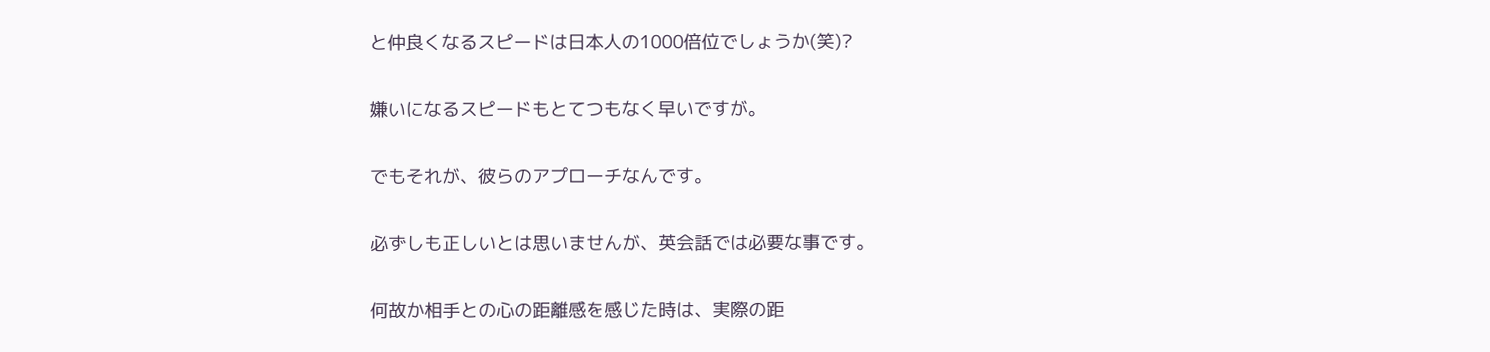と仲良くなるスピードは日本人の1000倍位でしょうか(笑)?

嫌いになるスピードもとてつもなく早いですが。

でもそれが、彼らのアプローチなんです。

必ずしも正しいとは思いませんが、英会話では必要な事です。

何故か相手との心の距離感を感じた時は、実際の距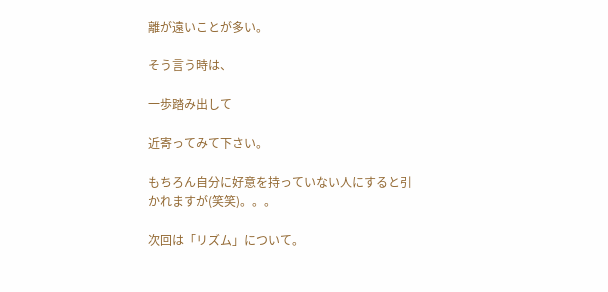離が遠いことが多い。

そう言う時は、

一歩踏み出して

近寄ってみて下さい。

もちろん自分に好意を持っていない人にすると引かれますが(笑笑)。。。

次回は「リズム」について。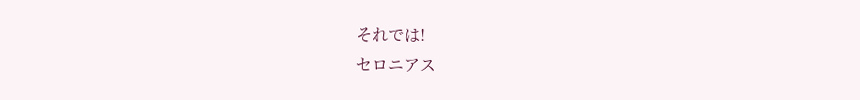それでは!
セロニアス